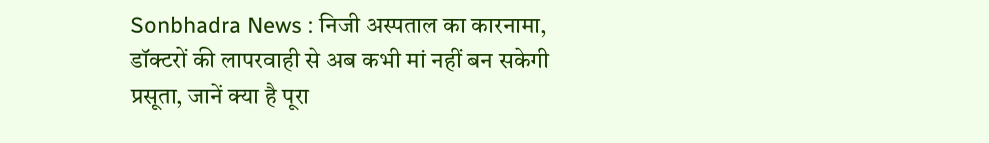Sonbhadra News : निजी अस्पताल का कारनामा, डॉक्टरों की लापरवाही से अब कभी मां नहीं बन सकेगी प्रसूता, जानें क्या है पूरा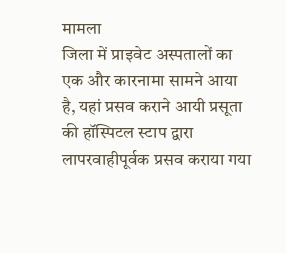मामला
जिला में प्राइवेट अस्पतालों का एक और कारनामा सामने आया है, यहां प्रसव कराने आयी प्रसूता की हॉस्पिटल स्टाप द्वारा लापरवाहीपूर्वक प्रसव कराया गया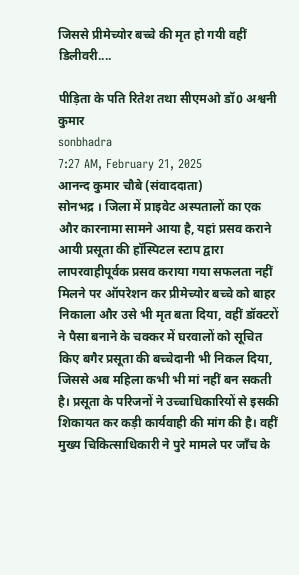जिससे प्रीमेच्योर बच्चे की मृत हो गयी वहीं डिलीवरी....

पीड़िता के पति रितेश तथा सीएमओ डॉ0 अश्वनी कुमार
sonbhadra
7:27 AM, February 21, 2025
आनन्द कुमार चौबे (संवाददाता)
सोनभद्र । जिला में प्राइवेट अस्पतालों का एक और कारनामा सामने आया है, यहां प्रसव कराने आयी प्रसूता की हॉस्पिटल स्टाप द्वारा लापरवाहीपूर्वक प्रसव कराया गया सफलता नहीं मिलने पर ऑपरेशन कर प्रीमेच्योर बच्चे को बाहर निकाला और उसे भी मृत बता दिया, वहीं डॉक्टरों ने पैसा बनाने के चक्कर में घरवालों को सूचित किए बगैर प्रसूता की बच्चेदानी भी निकल दिया, जिससे अब महिला कभी भी मां नहीं बन सकती है। प्रसूता के परिजनों ने उच्चाधिकारियों से इसकी शिकायत कर कड़ी कार्यवाही की मांग की है। वहीं मुख्य चिकित्साधिकारी ने पुरे मामले पर जाँच के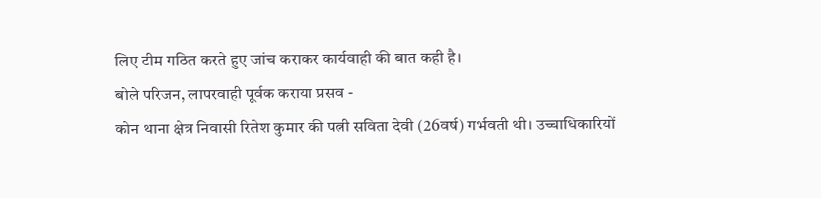लिए टीम गठित करते हुए जांच कराकर कार्यवाही की बात कही है।
बोले परिजन, लापरवाही पूर्वक कराया प्रसव -
कोन थाना क्षेत्र निवासी रितेश कुमार की पत्नी सविता देवी (26वर्ष) गर्भवती थी। उच्चाधिकारियों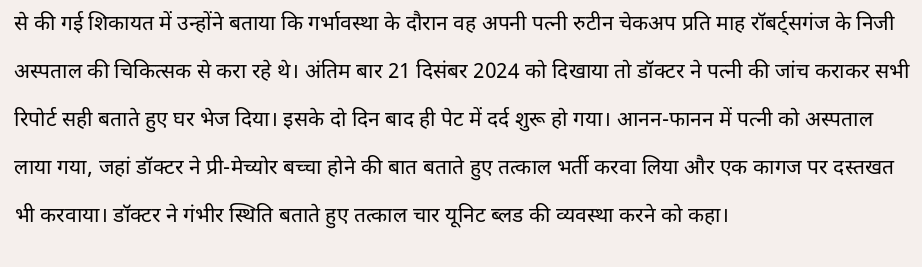से की गई शिकायत में उन्होंने बताया कि गर्भावस्था के दौरान वह अपनी पत्नी रुटीन चेकअप प्रति माह रॉबर्ट्सगंज के निजी अस्पताल की चिकित्सक से करा रहे थे। अंतिम बार 21 दिसंबर 2024 को दिखाया तो डॉक्टर ने पत्नी की जांच कराकर सभी रिपोर्ट सही बताते हुए घर भेज दिया। इसके दो दिन बाद ही पेट में दर्द शुरू हो गया। आनन-फानन में पत्नी को अस्पताल लाया गया, जहां डॉक्टर ने प्री-मेच्योर बच्चा होने की बात बताते हुए तत्काल भर्ती करवा लिया और एक कागज पर दस्तखत भी करवाया। डॉक्टर ने गंभीर स्थिति बताते हुए तत्काल चार यूनिट ब्लड की व्यवस्था करने को कहा।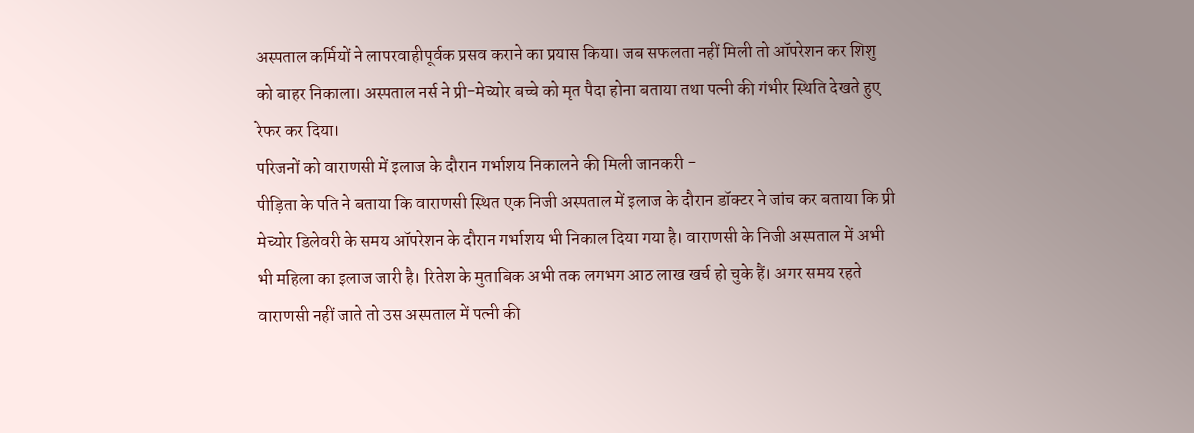अस्पताल कर्मियों ने लापरवाहीपूर्वक प्रसव कराने का प्रयास किया। जब सफलता नहीं मिली तो ऑपरेशन कर शिशु को बाहर निकाला। अस्पताल नर्स ने प्री-मेच्योर बच्चे को मृत पैदा होना बताया तथा पत्नी की गंभीर स्थिति देखते हुए रेफर कर दिया।
परिजनों को वाराणसी में इलाज के दौरान गर्भाशय निकालने की मिली जानकरी -
पीड़िता के पति ने बताया कि वाराणसी स्थित एक निजी अस्पताल में इलाज के दौरान डॉक्टर ने जांच कर बताया कि प्री मेच्योर डिलेवरी के समय ऑपरेशन के दौरान गर्भाशय भी निकाल दिया गया है। वाराणसी के निजी अस्पताल में अभी भी महिला का इलाज जारी है। रितेश के मुताबिक अभी तक लगभग आठ लाख खर्च हो चुके हैं। अगर समय रहते वाराणसी नहीं जाते तो उस अस्पताल में पत्नी की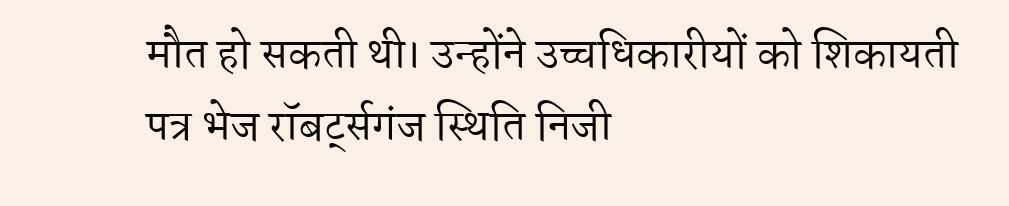मौत हो सकती थी। उन्होंने उच्चधिकारीयों को शिकायती पत्र भेज रॉबर्ट्सगंज स्थिति निजी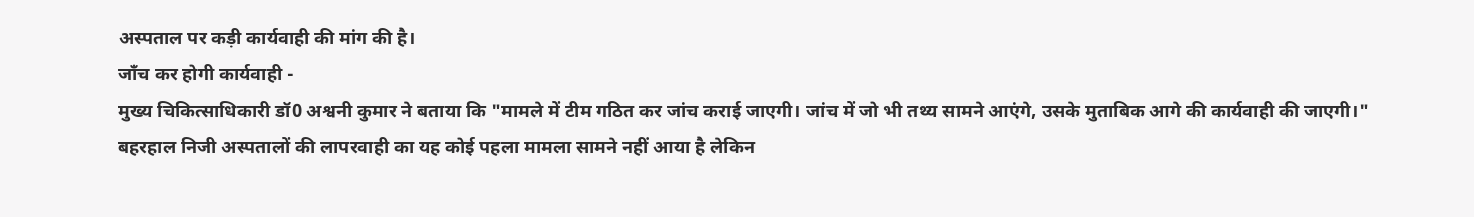अस्पताल पर कड़ी कार्यवाही की मांग की है।
जाँच कर होगी कार्यवाही -
मुख्य चिकित्साधिकारी डॉ0 अश्वनी कुमार ने बताया कि "मामले में टीम गठित कर जांच कराई जाएगी। जांच में जो भी तथ्य सामने आएंगे, उसके मुताबिक आगे की कार्यवाही की जाएगी।"
बहरहाल निजी अस्पतालों की लापरवाही का यह कोई पहला मामला सामने नहीं आया है लेकिन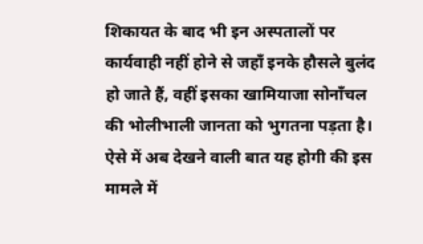शिकायत के बाद भी इन अस्पतालों पर कार्यवाही नहीं होने से जहाँ इनके हौसले बुलंद हो जाते हैं, वहीं इसका खामियाजा सोनाँचल की भोलीभाली जानता को भुगतना पड़ता है। ऐसे में अब देखने वाली बात यह होगी की इस मामले में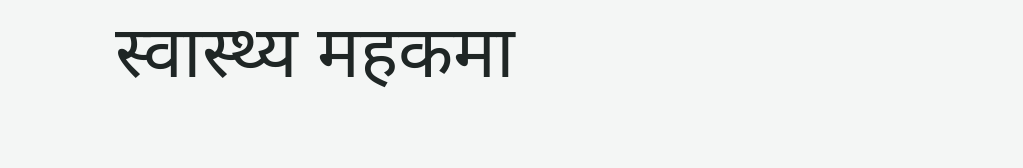स्वास्थ्य महकमा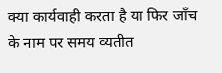क्या कार्यवाही करता है या फिर जाँच के नाम पर समय व्यतीत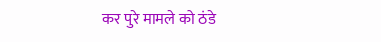कर पुरे मामले को ठंडे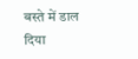बस्ते में डाल दिया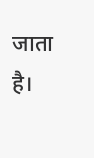जाता है।